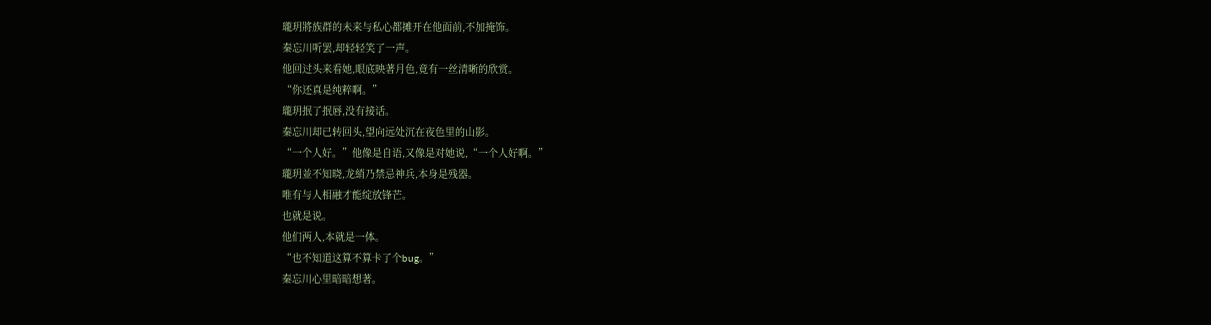瓏玥將族群的未来与私心都摊开在他面前,不加掩饰。
秦忘川听罢,却轻轻笑了一声。
他回过头来看她,眼底映著月色,竟有一丝清晰的欣赏。
“你还真是纯粹啊。”
瓏玥抿了抿唇,没有接话。
秦忘川却已转回头,望向远处沉在夜色里的山影。
“一个人好。”他像是自语,又像是对她说,“一个人好啊。”
瓏玥並不知晓,龙綃乃禁忌神兵,本身是残器。
唯有与人相融才能绽放锋芒。
也就是说。
他们两人,本就是一体。
“也不知道这算不算卡了个bug。”
秦忘川心里暗暗想著。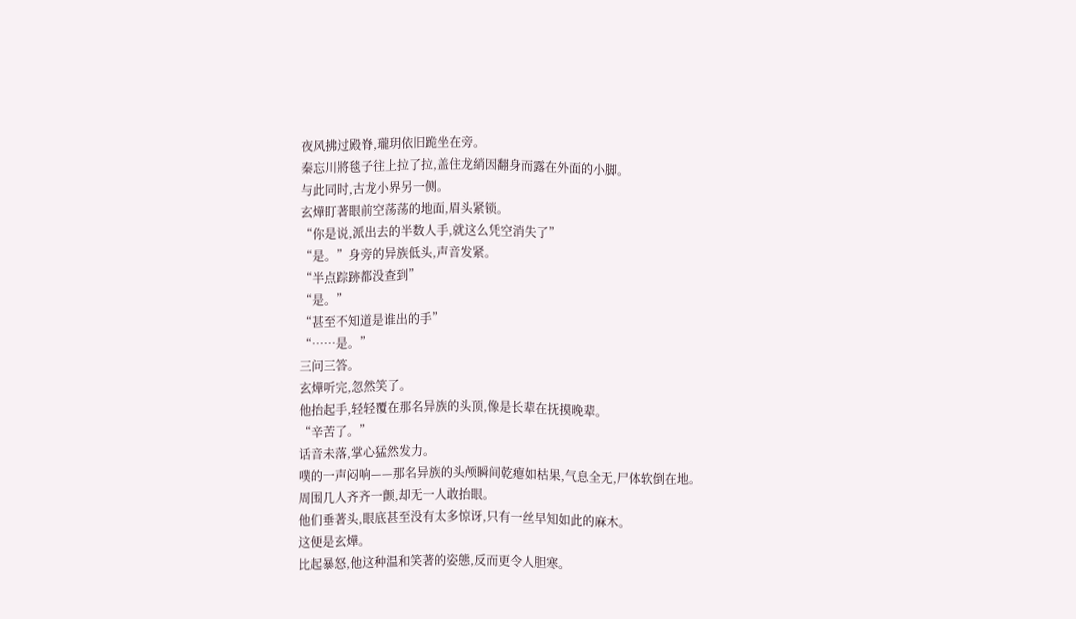夜风拂过殿脊,瓏玥依旧跪坐在旁。
秦忘川將毯子往上拉了拉,盖住龙綃因翻身而露在外面的小脚。
与此同时,古龙小界另一侧。
玄燁盯著眼前空荡荡的地面,眉头紧锁。
“你是说,派出去的半数人手,就这么凭空消失了”
“是。”身旁的异族低头,声音发紧。
“半点踪跡都没查到”
“是。”
“甚至不知道是谁出的手”
“……是。”
三问三答。
玄燁听完,忽然笑了。
他抬起手,轻轻覆在那名异族的头顶,像是长辈在抚摸晚辈。
“辛苦了。”
话音未落,掌心猛然发力。
噗的一声闷响——那名异族的头颅瞬间乾瘪如枯果,气息全无,尸体软倒在地。
周围几人齐齐一颤,却无一人敢抬眼。
他们垂著头,眼底甚至没有太多惊讶,只有一丝早知如此的麻木。
这便是玄燁。
比起暴怒,他这种温和笑著的姿態,反而更令人胆寒。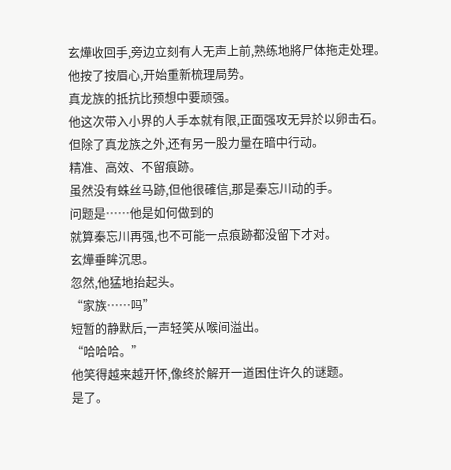玄燁收回手,旁边立刻有人无声上前,熟练地將尸体拖走处理。
他按了按眉心,开始重新梳理局势。
真龙族的抵抗比预想中要顽强。
他这次带入小界的人手本就有限,正面强攻无异於以卵击石。
但除了真龙族之外,还有另一股力量在暗中行动。
精准、高效、不留痕跡。
虽然没有蛛丝马跡,但他很確信,那是秦忘川动的手。
问题是……他是如何做到的
就算秦忘川再强,也不可能一点痕跡都没留下才对。
玄燁垂眸沉思。
忽然,他猛地抬起头。
“家族……吗”
短暂的静默后,一声轻笑从喉间溢出。
“哈哈哈。”
他笑得越来越开怀,像终於解开一道困住许久的谜题。
是了。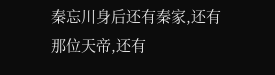秦忘川身后还有秦家,还有那位天帝,还有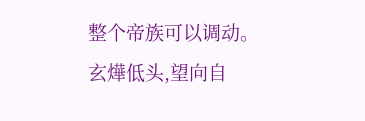整个帝族可以调动。
玄燁低头,望向自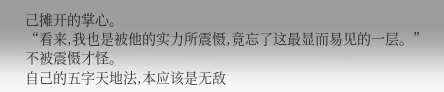己摊开的掌心。
“看来,我也是被他的实力所震慑,竟忘了这最显而易见的一层。”
不被震慑才怪。
自己的五字天地法,本应该是无敌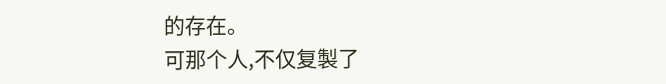的存在。
可那个人,不仅复製了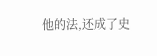他的法,还成了史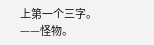上第一个三字。
——怪物。